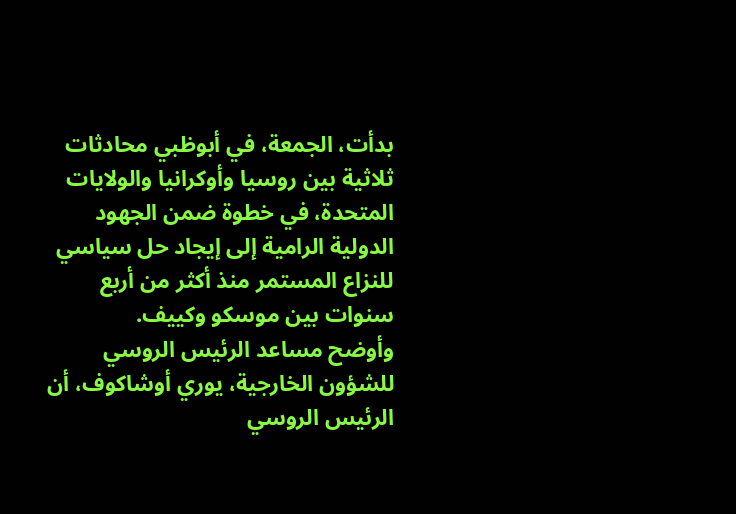بدأت، الجمعة، في أبوظبي محادثات ثلاثية بين روسيا وأوكرانيا والولايات المتحدة، في خطوة ضمن الجهود الدولية الرامية إلى إيجاد حل سياسي للنزاع المستمر منذ أكثر من أربع سنوات بين موسكو وكييف.
وأوضح مساعد الرئيس الروسي للشؤون الخارجية، يوري أوشاكوف، أن الرئيس الروسي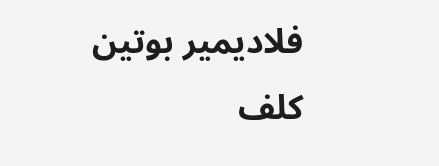فلاديمير بوتين كلف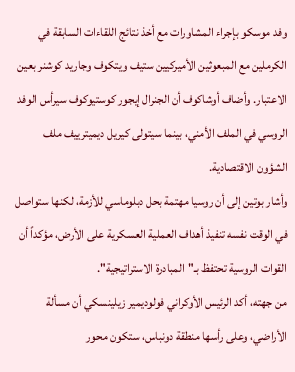وفد موسكو بإجراء المشاورات مع أخذ نتائج اللقاءات السابقة في الكرملين مع المبعوثين الأميركيين ستيف ويتكوف وجاريد كوشنر بعين الاعتبار. وأضاف أوشاكوف أن الجنرال إيجور كوستيوكوف سيرأس الوفد الروسي في الملف الأمني، بينما سيتولى كيريل ديميترييف ملف الشؤون الاقتصادية.
وأشار بوتين إلى أن روسيا مهتمة بحل دبلوماسي للأزمة، لكنها ستواصل في الوقت نفسه تنفيذ أهداف العملية العسكرية على الأرض، مؤكداً أن القوات الروسية تحتفظ بـ"المبادرة الاستراتيجية".
من جهته، أكد الرئيس الأوكراني فولوديمير زيلينسكي أن مسألة الأراضي، وعلى رأسها منطقة دونباس، ستكون محور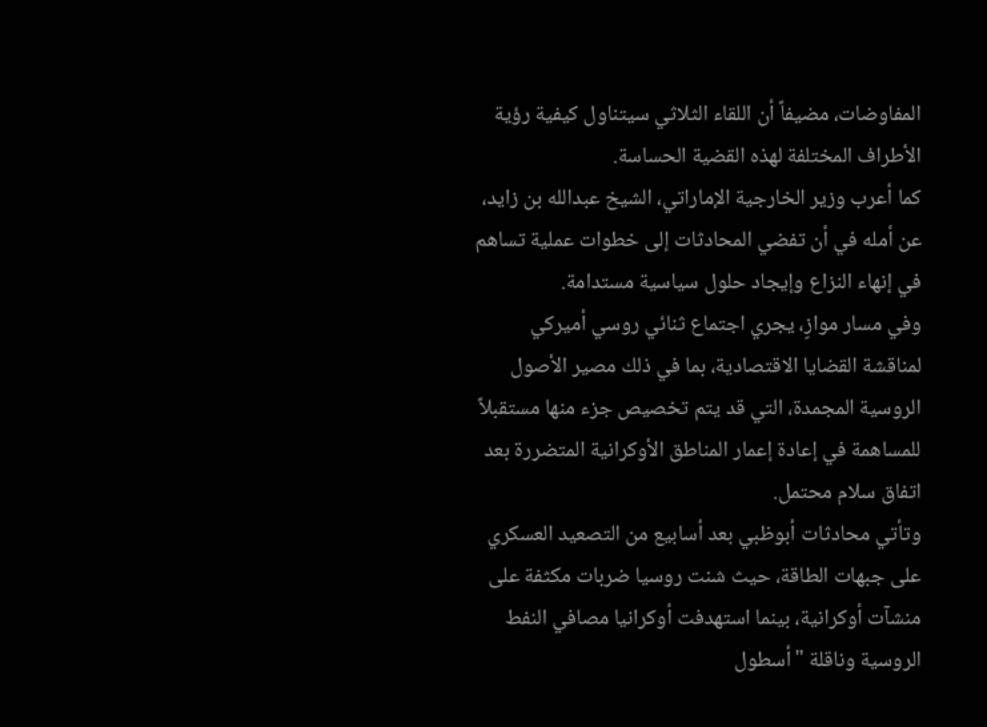المفاوضات، مضيفاً أن اللقاء الثلاثي سيتناول كيفية رؤية الأطراف المختلفة لهذه القضية الحساسة.
كما أعرب وزير الخارجية الإماراتي، الشيخ عبدالله بن زايد، عن أمله في أن تفضي المحادثات إلى خطوات عملية تساهم في إنهاء النزاع وإيجاد حلول سياسية مستدامة.
وفي مسار موازٍ، يجري اجتماع ثنائي روسي أميركي لمناقشة القضايا الاقتصادية، بما في ذلك مصير الأصول الروسية المجمدة، التي قد يتم تخصيص جزء منها مستقبلاً للمساهمة في إعادة إعمار المناطق الأوكرانية المتضررة بعد اتفاق سلام محتمل.
وتأتي محادثات أبوظبي بعد أسابيع من التصعيد العسكري على جبهات الطاقة، حيث شنت روسيا ضربات مكثفة على منشآت أوكرانية، بينما استهدفت أوكرانيا مصافي النفط الروسية وناقلة "أسطول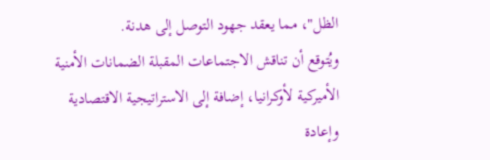الظل"، مما يعقد جهود التوصل إلى هدنة.
ويُتوقع أن تناقش الاجتماعات المقبلة الضمانات الأمنية الأميركية لأوكرانيا، إضافة إلى الاستراتيجية الاقتصادية وإعادة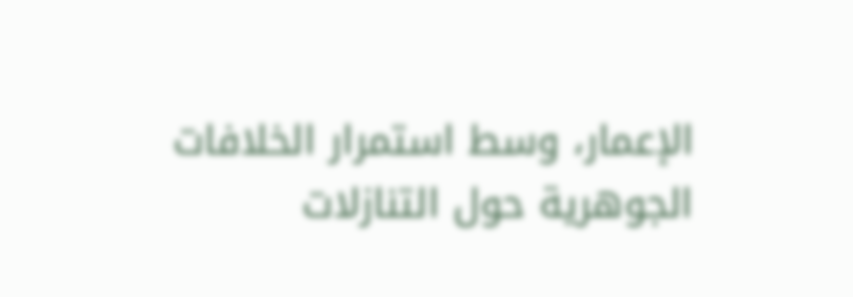الإعمار، وسط استمرار الخلافات الجوهرية حول التنازلات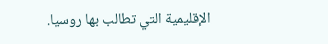الإقليمية التي تطالب بها روسيا.